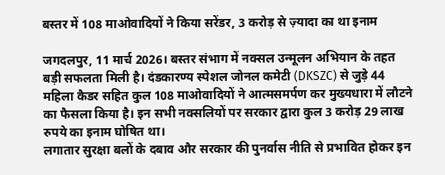बस्तर में 108 माओवादियों ने किया सरेंडर, 3 करोड़ से ज़्यादा का था इनाम

जगदलपुर, 11 मार्च 2026। बस्तर संभाग में नक्सल उन्मूलन अभियान के तहत बड़ी सफलता मिली है। दंडकारण्य स्पेशल जोनल कमेटी (DKSZC) से जुड़े 44 महिला कैडर सहित कुल 108 माओवादियों ने आत्मसमर्पण कर मुख्यधारा में लौटने का फैसला किया है। इन सभी नक्सलियों पर सरकार द्वारा कुल 3 करोड़ 29 लाख रुपये का इनाम घोषित था।
लगातार सुरक्षा बलों के दबाव और सरकार की पुनर्वास नीति से प्रभावित होकर इन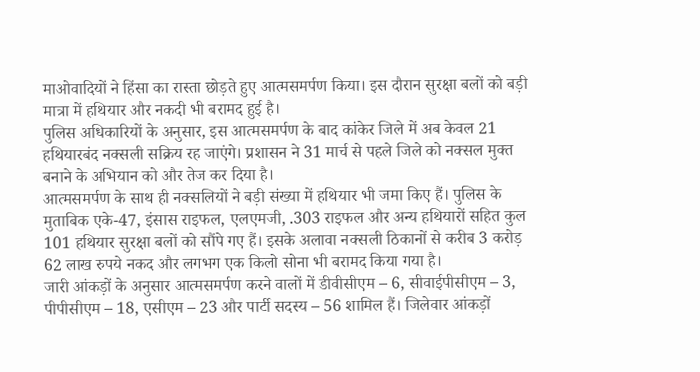माओवादियों ने हिंसा का रास्ता छोड़ते हुए आत्मसमर्पण किया। इस दौरान सुरक्षा बलों को बड़ी मात्रा में हथियार और नकदी भी बरामद हुई है।
पुलिस अधिकारियों के अनुसार, इस आत्मसमर्पण के बाद कांकेर जिले में अब केवल 21 हथियारबंद नक्सली सक्रिय रह जाएंगे। प्रशासन ने 31 मार्च से पहले जिले को नक्सल मुक्त बनाने के अभियान को और तेज कर दिया है।
आत्मसमर्पण के साथ ही नक्सलियों ने बड़ी संख्या में हथियार भी जमा किए हैं। पुलिस के मुताबिक एके-47, इंसास राइफल, एलएमजी, .303 राइफल और अन्य हथियारों सहित कुल 101 हथियार सुरक्षा बलों को सौंपे गए हैं। इसके अलावा नक्सली ठिकानों से करीब 3 करोड़ 62 लाख रुपये नकद और लगभग एक किलो सोना भी बरामद किया गया है।
जारी आंकड़ों के अनुसार आत्मसमर्पण करने वालों में डीवीसीएम – 6, सीवाईपीसीएम – 3, पीपीसीएम – 18, एसीएम – 23 और पार्टी सदस्य – 56 शामिल हैं। जिलेवार आंकड़ों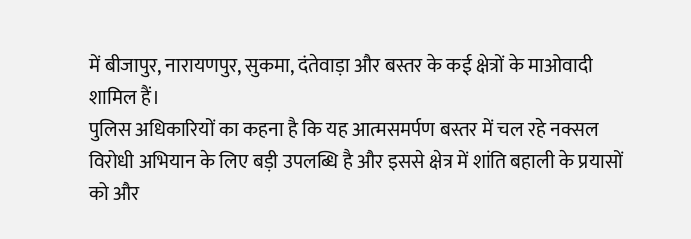में बीजापुर, नारायणपुर, सुकमा, दंतेवाड़ा और बस्तर के कई क्षेत्रों के माओवादी शामिल हैं।
पुलिस अधिकारियों का कहना है कि यह आत्मसमर्पण बस्तर में चल रहे नक्सल विरोधी अभियान के लिए बड़ी उपलब्धि है और इससे क्षेत्र में शांति बहाली के प्रयासों को और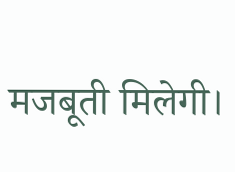मजबूती मिलेगी।